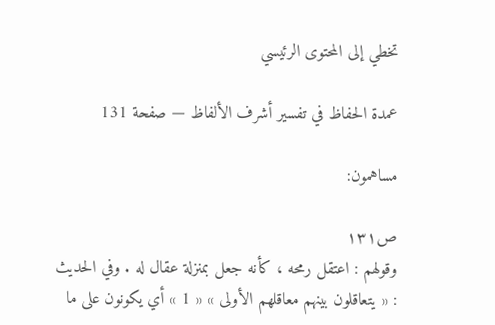تخطي إلى المحتوى الرئيسي

عمدة الحفاظ في تفسير أشرف الألفاظ — صفحة 131

مساهمون:

ص١٣١
وقولهم : اعتقل رمحه ، كأنه جعل بمنزلة عقال له . وفي الحديث : « يتعاقلون بينهم معاقلهم الأولى » « 1 » أي يكونون على ما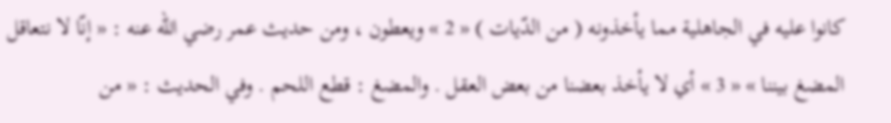كانوا عليه في الجاهلية مما يأخذونه ( من الدّيات ) « 2 » ويعطون ، ومن حديث عمر رضي اللّه عنه : « إنّا لا نتعاقل المضغ بيننا » « 3 » أي لا يأخذ بعضنا من بعض العقل . والمضغ : قطع اللحم . وفي الحديث : « من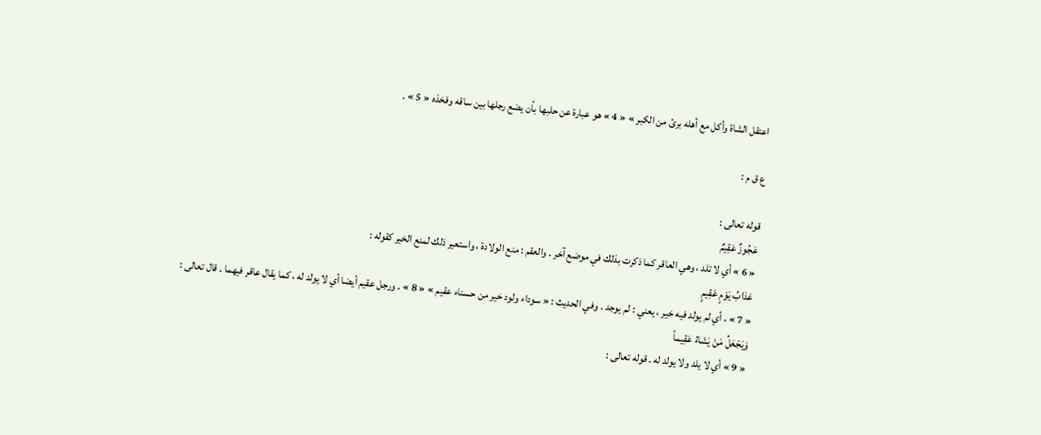اعتقل الشاة وأكل مع أهله برئ من الكبر » « 4 » هو عبارة عن حلبها بأن يضع رجلها بين ساقه وفخذه « 5 » .

ع ق م :

قوله تعالى :
عَجُوزٌ عَقِيمٌ
« 6 » أي لا تلد ، وهي العاقر كما ذكرت بذلك في موضع آخر . والعقم : منع الولادة ، واستعير ذلك لمنع الخير كقوله :
عَذابُ يَوْمٍ عَقِيمٍ
« 7 » ، أي لم يولد فيه خير ، يعني : لم يوجد . وفي الحديث : « سوداء ولود خير من حسناء عقيم » « 8 » . ورجل عقيم أيضا أي لا يولد له ، كما يقال عاقر فيهما . قال تعالى :
وَيَجْعَلُ مَنْ يَشاءُ عَقِيماً
« 9 » أي لا يلد ولا يولد له . قوله تعالى :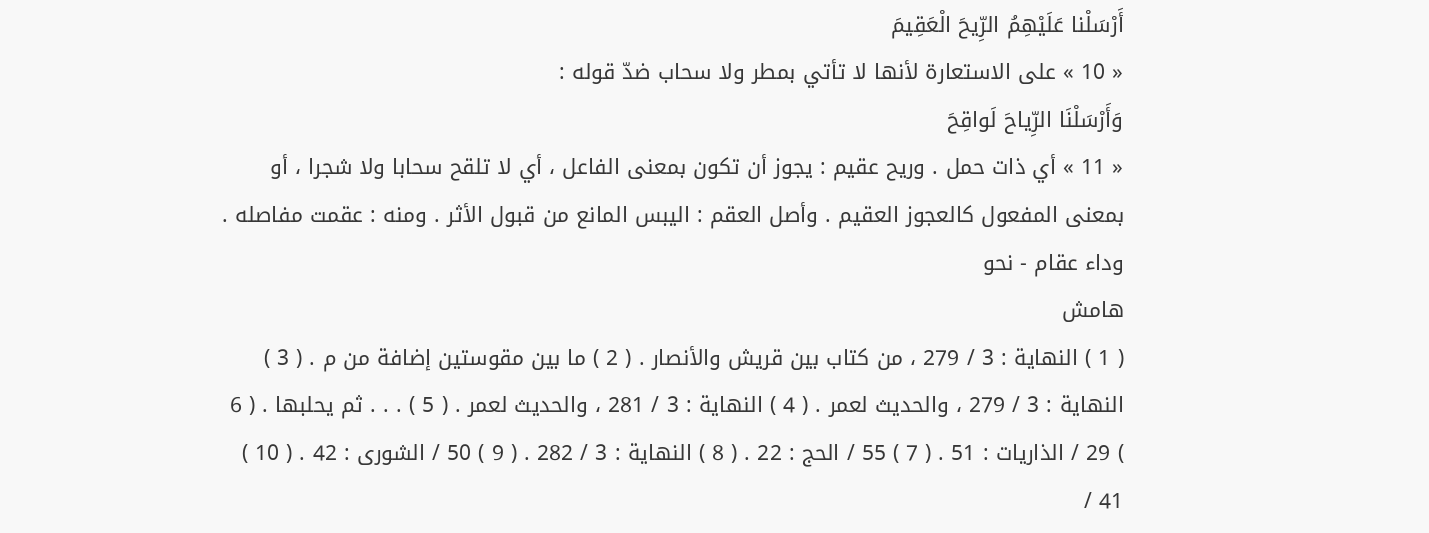أَرْسَلْنا عَلَيْهِمُ الرِّيحَ الْعَقِيمَ
« 10 » على الاستعارة لأنها لا تأتي بمطر ولا سحاب ضدّ قوله :
وَأَرْسَلْنَا الرِّياحَ لَواقِحَ
« 11 » أي ذات حمل . وريح عقيم : يجوز أن تكون بمعنى الفاعل ، أي لا تلقح سحابا ولا شجرا ، أو بمعنى المفعول كالعجوز العقيم . وأصل العقم : اليبس المانع من قبول الأثر . ومنه : عقمت مفاصله . وداء عقام - نحو
هامش
( 1 ) النهاية : 3 / 279 ، من كتاب بين قريش والأنصار . ( 2 ) ما بين مقوستين إضافة من م . ( 3 ) النهاية : 3 / 279 ، والحديث لعمر . ( 4 ) النهاية : 3 / 281 ، والحديث لعمر . ( 5 ) . . . ثم يحلبها . ( 6 ) 29 / الذاريات : 51 . ( 7 ) 55 / الحج : 22 . ( 8 ) النهاية : 3 / 282 . ( 9 ) 50 / الشورى : 42 . ( 10 ) 41 /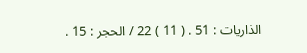الذاريات : 51 . ( 11 ) 22 / الحجر : 15 .